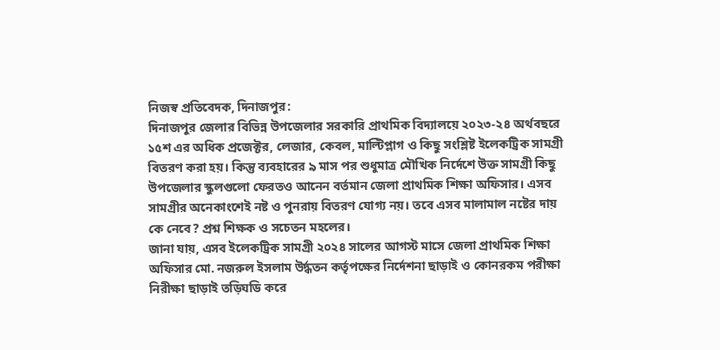নিজস্ব প্রতিবেদক, দিনাজপুর:
দিনাজপুর জেলার বিভিন্ন উপজেলার সরকারি প্রাথমিক বিদ্যালয়ে ২০২৩-২৪ অর্থবছরে ১৫শ এর অধিক প্রজেক্টর, লেজার, কেবল, মাল্টিপ্লাগ ও কিছু সংশ্লিষ্ট ইলেকট্রিক সামগ্রী বিতরণ করা হয়। কিন্তু ব্যবহারের ৯ মাস পর শুধুমাত্র মৌখিক নির্দেশে উক্ত সামগ্রী কিছু উপজেলার স্কুলগুলো ফেরতও আনেন বর্তমান জেলা প্রাথমিক শিক্ষা অফিসার। এসব সামগ্রীর অনেকাংশেই নষ্ট ও পুনরায় বিতরণ যোগ্য নয়। তবে এসব মালামাল নষ্টের দায় কে নেবে? প্রশ্ন শিক্ষক ও সচেতন মহলের।
জানা যায়, এসব ইলেকট্রিক সামগ্রী ২০২৪ সালের আগস্ট মাসে জেলা প্রাথমিক শিক্ষা অফিসার মো. নজরুল ইসলাম উর্দ্ধতন কর্তৃপক্ষের নির্দেশনা ছাড়াই ও কোনরকম পরীক্ষা নিরীক্ষা ছাড়াই তড়িঘডি করে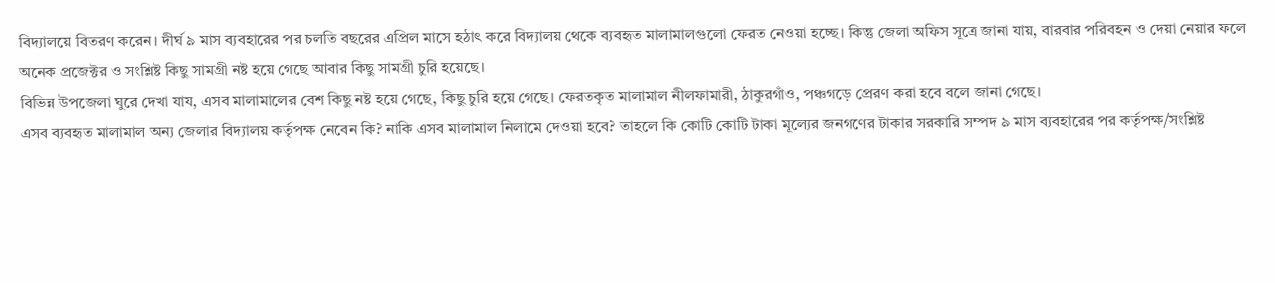বিদ্যালয়ে বিতরণ করেন। দীর্ঘ ৯ মাস ব্যবহারের পর চলতি বছরের এপ্রিল মাসে হঠাৎ করে বিদ্যালয় থেকে ব্যবহৃত মালামালগুলো ফেরত নেওয়া হচ্ছে। কিন্তু জেলা অফিস সূত্রে জানা যায়, বারবার পরিবহন ও দেয়া নেয়ার ফলে অনেক প্রজেক্টর ও সংশ্লিষ্ট কিছু সামগ্রী নষ্ট হয়ে গেছে আবার কিছু সামগ্রী চুরি হয়েছে।
বিভিন্ন উপজেলা ঘুরে দেখা যায, এসব মালামালের বেশ কিছু নষ্ট হয়ে গেছে, কিছু চুরি হয়ে গেছে। ফেরতকৃত মালামাল নীলফামারী, ঠাকুরগাঁও, পঞ্চগড়ে প্রেরণ করা হবে বলে জানা গেছে।
এসব ব্যবহৃত মালামাল অন্য জেলার বিদ্যালয় কর্তৃপক্ষ নেবেন কি? নাকি এসব মালামাল নিলামে দেওয়া হবে? তাহলে কি কোটি কোটি টাকা মূল্যের জনগণের টাকার সরকারি সম্পদ ৯ মাস ব্যবহারের পর কর্তৃপক্ষ/সংশ্লিষ্ট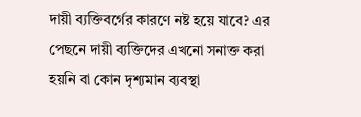দায়ী ব্যক্তিবর্গের কারণে নষ্ট হয়ে যাবে? এর পেছনে দায়ী ব্যক্তিদের এখনো সনাক্ত করা হয়নি বা কোন দৃশ্যমান ব্যবস্থা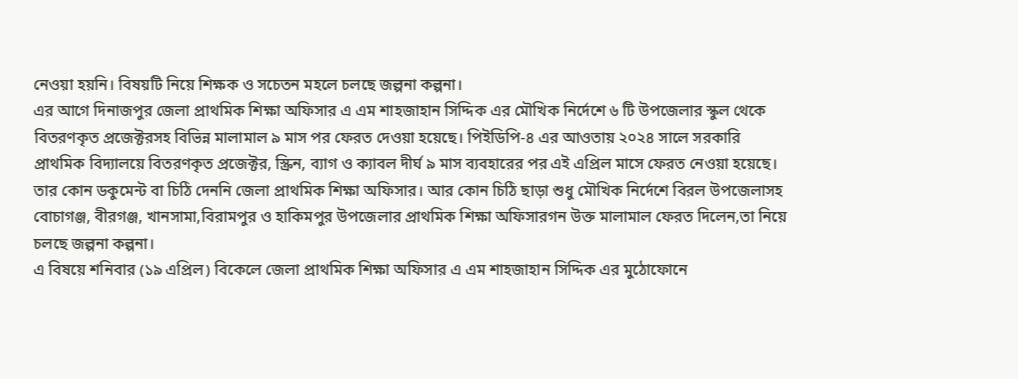নেওয়া হয়নি। বিষয়টি নিয়ে শিক্ষক ও সচেতন মহলে চলছে জল্পনা কল্পনা।
এর আগে দিনাজপুর জেলা প্রাথমিক শিক্ষা অফিসার এ এম শাহজাহান সিদ্দিক এর মৌখিক নির্দেশে ৬ টি উপজেলার স্কুল থেকে বিতরণকৃত প্রজেক্টরসহ বিভিন্ন মালামাল ৯ মাস পর ফেরত দেওয়া হয়েছে। পিইডিপি-৪ এর আওতায় ২০২৪ সালে সরকারি প্রাথমিক বিদ্যালয়ে বিতরণকৃত প্রজেক্টর, স্ক্রিন, ব্যাগ ও ক্যাবল দীর্ঘ ৯ মাস ব্যবহারের পর এই এপ্রিল মাসে ফেরত নেওয়া হয়েছে। তার কোন ডকুমেন্ট বা চিঠি দেননি জেলা প্রাথমিক শিক্ষা অফিসার। আর কোন চিঠি ছাড়া শুধু মৌখিক নির্দেশে বিরল উপজেলাসহ বোচাগঞ্জ, বীরগঞ্জ, খানসামা,বিরামপুর ও হাকিমপুর উপজেলার প্রাথমিক শিক্ষা অফিসারগন উক্ত মালামাল ফেরত দিলেন,তা নিয়ে চলছে জল্পনা কল্পনা।
এ বিষয়ে শনিবার (১৯ এপ্রিল) বিকেলে জেলা প্রাথমিক শিক্ষা অফিসার এ এম শাহজাহান সিদ্দিক এর মুঠোফোনে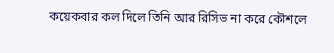কয়েকবার কল দিলে তিনি আর রিসিভ না করে কৌশলে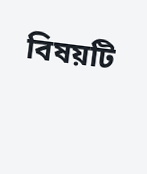বিষয়টি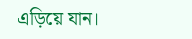এড়িয়ে যান।